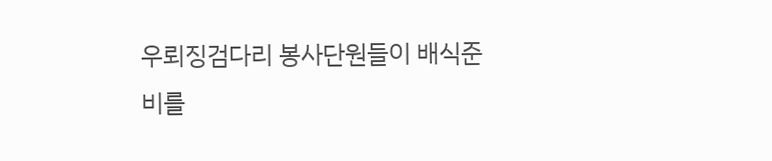우뢰징검다리 봉사단원들이 배식준비를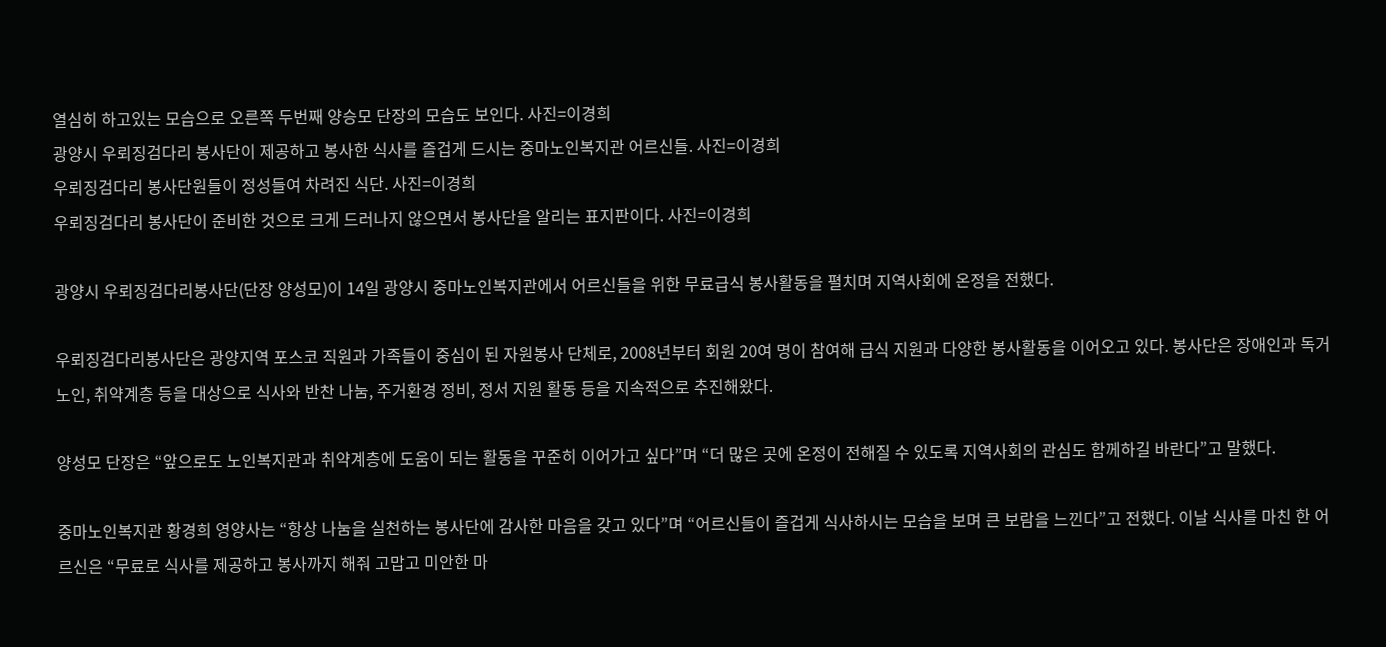열심히 하고있는 모습으로 오른쪽 두번째 양승모 단장의 모습도 보인다. 사진=이경희
광양시 우뢰징검다리 봉사단이 제공하고 봉사한 식사를 즐겁게 드시는 중마노인복지관 어르신들. 사진=이경희
우뢰징검다리 봉사단원들이 정성들여 차려진 식단. 사진=이경희
우뢰징검다리 봉사단이 준비한 것으로 크게 드러나지 않으면서 봉사단을 알리는 표지판이다. 사진=이경희

광양시 우뢰징검다리봉사단(단장 양성모)이 14일 광양시 중마노인복지관에서 어르신들을 위한 무료급식 봉사활동을 펼치며 지역사회에 온정을 전했다.

우뢰징검다리봉사단은 광양지역 포스코 직원과 가족들이 중심이 된 자원봉사 단체로, 2008년부터 회원 20여 명이 참여해 급식 지원과 다양한 봉사활동을 이어오고 있다. 봉사단은 장애인과 독거노인, 취약계층 등을 대상으로 식사와 반찬 나눔, 주거환경 정비, 정서 지원 활동 등을 지속적으로 추진해왔다.

양성모 단장은 “앞으로도 노인복지관과 취약계층에 도움이 되는 활동을 꾸준히 이어가고 싶다”며 “더 많은 곳에 온정이 전해질 수 있도록 지역사회의 관심도 함께하길 바란다”고 말했다.

중마노인복지관 황경희 영양사는 “항상 나눔을 실천하는 봉사단에 감사한 마음을 갖고 있다”며 “어르신들이 즐겁게 식사하시는 모습을 보며 큰 보람을 느낀다”고 전했다. 이날 식사를 마친 한 어르신은 “무료로 식사를 제공하고 봉사까지 해줘 고맙고 미안한 마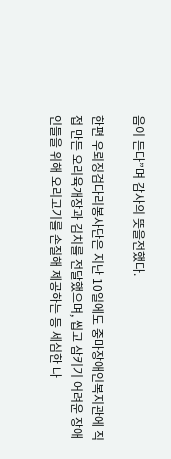음이 든다”며 감사의 뜻을전했다.

한편 우뢰징검다리봉사단은 지난 10일에도 중마장애인복지관에 직접 만든 오리육개장과 김치를 전달했으며, 씹고 삼키기 어려운 장애인들을 위해 오리고기를 손질해 제공하는 등 세심한 나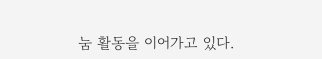눔 활동을 이어가고 있다.